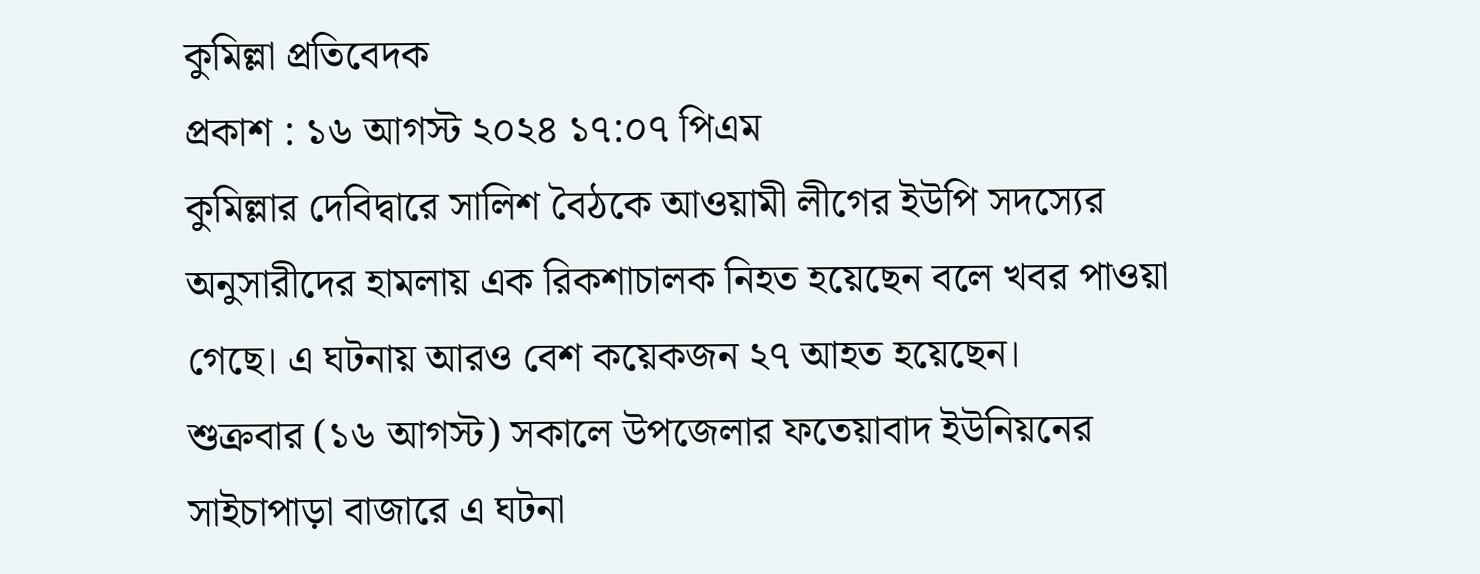কুমিল্লা প্রতিবেদক
প্রকাশ : ১৬ আগস্ট ২০২৪ ১৭:০৭ পিএম
কুমিল্লার দেবিদ্বারে সালিশ বৈঠকে আওয়ামী লীগের ইউপি সদস্যের অনুসারীদের হামলায় এক রিকশাচালক নিহত হয়েছেন বলে খবর পাওয়া গেছে। এ ঘটনায় আরও বেশ কয়েকজন ২৭ আহত হয়েছেন।
শুক্রবার (১৬ আগস্ট) সকালে উপজেলার ফতেয়াবাদ ইউনিয়নের সাইচাপাড়া বাজারে এ ঘটনা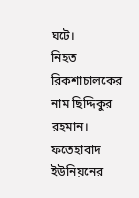ঘটে।
নিহত রিকশাচালকের নাম ছিদ্দিকুর রহমান। ফতেহাবাদ ইউনিয়নের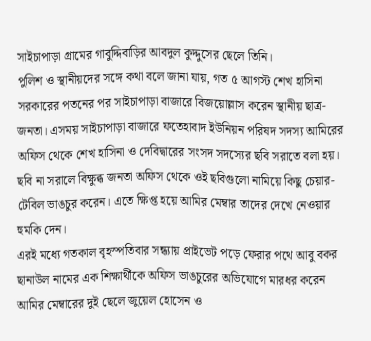সাইচাপাড়া গ্রামের গাবুদ্দিবাড়ির আবদুল কুদ্দুসের ছেলে তিনি।
পুলিশ ও স্থানীয়দের সঙ্গে কথা বলে জানা যায়, গত ৫ আগস্ট শেখ হাসিনা সরকারের পতনের পর সাইচাপাড়া বাজারে বিজয়োল্লাস করেন স্থানীয় ছাত্র-জনতা। এসময় সাইচাপাড়া বাজারে ফতেহাবাদ ইউনিয়ন পরিষদ সদস্য আমিরের অফিস থেকে শেখ হাসিনা ও দেবিদ্বারের সংসদ সদস্যের ছবি সরাতে বলা হয়। ছবি না সরালে বিক্ষুব্ধ জনতা অফিস থেকে ওই ছবিগুলো নামিয়ে কিছু চেয়ার-টেবিল ভাঙচুর করেন। এতে ক্ষিপ্ত হয়ে আমির মেম্বার তাদের দেখে নেওয়ার হুমকি দেন।
এরই মধ্যে গতকাল বৃহস্পতিবার সন্ধ্যায় প্রাইভেট পড়ে ফেরার পথে আবু বকর ছানাউল নামের এক শিক্ষার্থীকে অফিস ভাঙচুরের অভিযোগে মারধর করেন আমির মেম্বারের দুই ছেলে জুয়েল হোসেন ও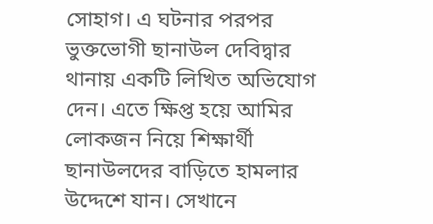সোহাগ। এ ঘটনার পরপর ভুক্তভোগী ছানাউল দেবিদ্বার থানায় একটি লিখিত অভিযোগ দেন। এতে ক্ষিপ্ত হয়ে আমির লোকজন নিয়ে শিক্ষার্থী ছানাউলদের বাড়িতে হামলার উদ্দেশে যান। সেখানে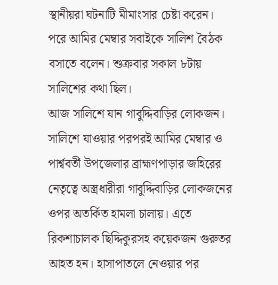স্থানীয়রা ঘটনাটি মীমাংসার চেষ্টা করেন। পরে আমির মেম্বার সবাইকে সালিশ বৈঠক বসাতে বলেন। শুক্রবার সকাল ৮টায় সালিশের কথা ছিল।
আজ সালিশে যান গাবুদ্দিবাড়ির লোকজন। সালিশে যাওয়ার পরপরই আমির মেম্বার ও পার্শ্ববর্তী উপজেলার ব্রাহ্মণপাড়ার জহিরের নেতৃত্বে অস্ত্রধারীরা গাবুদ্দিবাড়ির লোকজনের ওপর অতর্কিত হামলা চালায়। এতে রিকশাচালক ছিদ্দিকুরসহ কয়েকজন গুরুতর আহত হন। হাসাপাতলে নেওয়ার পর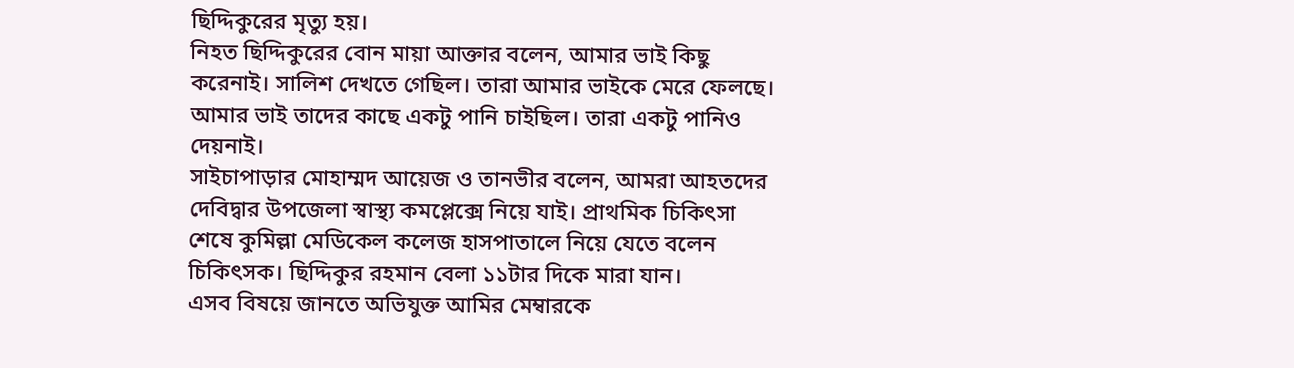ছিদ্দিকুরের মৃত্যু হয়।
নিহত ছিদ্দিকুরের বোন মায়া আক্তার বলেন, আমার ভাই কিছু করেনাই। সালিশ দেখতে গেছিল। তারা আমার ভাইকে মেরে ফেলছে। আমার ভাই তাদের কাছে একটু পানি চাইছিল। তারা একটু পানিও দেয়নাই।
সাইচাপাড়ার মোহাম্মদ আয়েজ ও তানভীর বলেন, আমরা আহতদের দেবিদ্বার উপজেলা স্বাস্থ্য কমপ্লেক্সে নিয়ে যাই। প্রাথমিক চিকিৎসা শেষে কুমিল্লা মেডিকেল কলেজ হাসপাতালে নিয়ে যেতে বলেন চিকিৎসক। ছিদ্দিকুর রহমান বেলা ১১টার দিকে মারা যান।
এসব বিষয়ে জানতে অভিযুক্ত আমির মেম্বারকে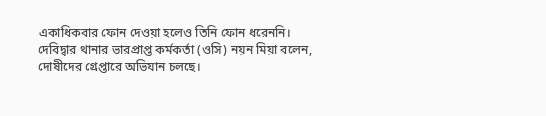একাধিকবার ফোন দেওয়া হলেও তিনি ফোন ধরেননি।
দেবিদ্বার থানার ভারপ্রাপ্ত কর্মকর্তা (ওসি) নয়ন মিয়া বলেন, দোষীদের গ্রেপ্তারে অভিযান চলছে।